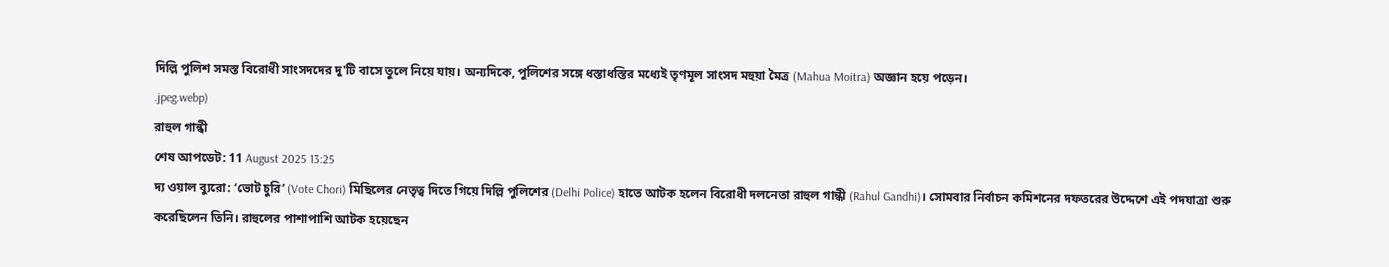দিল্লি পুলিশ সমস্ত বিরোধী সাংসদদের দু'টি বাসে তুলে নিয়ে যায়। অন্যদিকে, পুলিশের সঙ্গে ধস্তাধস্তির মধ্যেই তৃণমূল সাংসদ মহুয়া মৈত্র (Mahua Moitra) অজ্ঞান হয়ে পড়েন।
.jpeg.webp)
রাহুল গান্ধী
শেষ আপডেট: 11 August 2025 13:25
দ্য ওয়াল ব্যুরো: ‘ভোট চুরি’ (Vote Chori) মিছিলের নেতৃত্ব দিতে গিয়ে দিল্লি পুলিশের (Delhi Police) হাতে আটক হলেন বিরোধী দলনেতা রাহুল গান্ধী (Rahul Gandhi)। সোমবার নির্বাচন কমিশনের দফতরের উদ্দেশে এই পদযাত্রা শুরু করেছিলেন তিনি। রাহুলের পাশাপাশি আটক হয়েছেন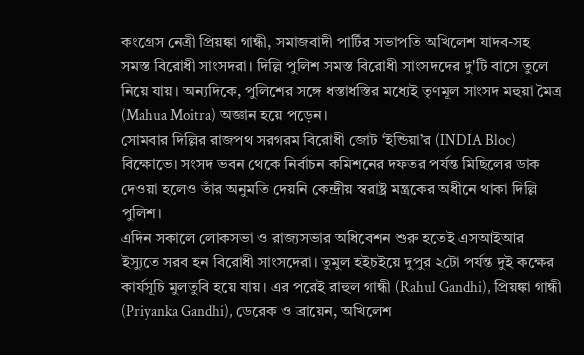কংগ্রেস নেত্রী প্রিয়ঙ্কা গান্ধী, সমাজবাদী পার্টির সভাপতি অখিলেশ যাদব-সহ সমস্ত বিরোধী সাংসদরা। দিল্লি পুলিশ সমস্ত বিরোধী সাংসদদের দু'টি বাসে তুলে নিয়ে যায়। অন্যদিকে, পুলিশের সঙ্গে ধস্তাধস্তির মধ্যেই তৃণমূল সাংসদ মহুয়া মৈত্র (Mahua Moitra) অজ্ঞান হয়ে পড়েন।
সোমবার দিল্লির রাজপথ সরগরম বিরোধী জোট ‘ইন্ডিয়া’র (INDIA Bloc) বিক্ষোভে। সংসদ ভবন থেকে নির্বাচন কমিশনের দফতর পর্যন্ত মিছিলের ডাক দেওয়া হলেও তাঁর অনুমতি দেয়নি কেন্দ্রীয় স্বরাষ্ট্র মন্ত্রকের অধীনে থাকা দিল্লি পুলিশ।
এদিন সকালে লোকসভা ও রাজ্যসভার অধিবেশন শুরু হতেই এসআইআর ইস্যুতে সরব হন বিরোধী সাংসদেরা। তুমুল হইচইয়ে দুপুর ২টো পর্যন্ত দুই কক্ষের কার্যসূচি মুলতুবি হয়ে যায়। এর পরেই রাহুল গান্ধী (Rahul Gandhi), প্রিয়ঙ্কা গান্ধী (Priyanka Gandhi), ডেরেক ও ব্রায়েন, অখিলেশ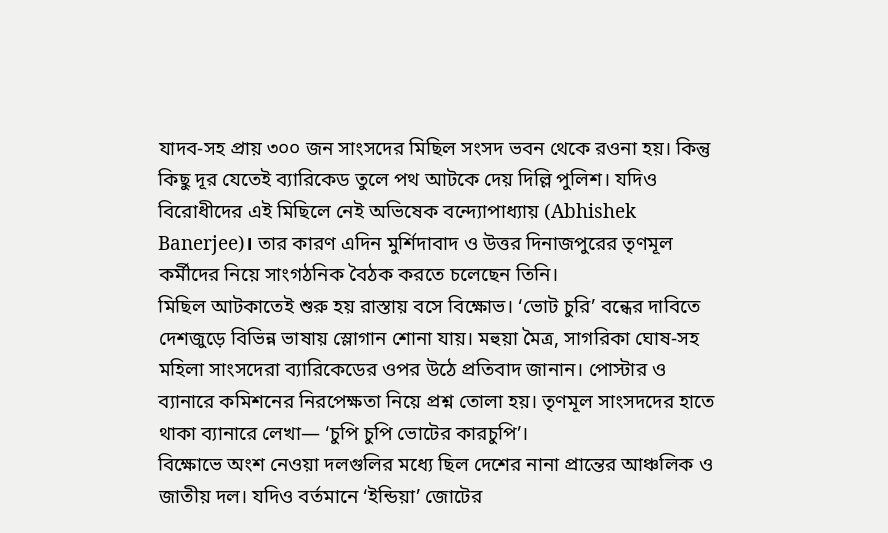যাদব-সহ প্রায় ৩০০ জন সাংসদের মিছিল সংসদ ভবন থেকে রওনা হয়। কিন্তু কিছু দূর যেতেই ব্যারিকেড তুলে পথ আটকে দেয় দিল্লি পুলিশ। যদিও বিরোধীদের এই মিছিলে নেই অভিষেক বন্দ্যোপাধ্যায় (Abhishek Banerjee)। তার কারণ এদিন মুর্শিদাবাদ ও উত্তর দিনাজপুরের তৃণমূল কর্মীদের নিয়ে সাংগঠনিক বৈঠক করতে চলেছেন তিনি।
মিছিল আটকাতেই শুরু হয় রাস্তায় বসে বিক্ষোভ। ‘ভোট চুরি’ বন্ধের দাবিতে দেশজুড়ে বিভিন্ন ভাষায় স্লোগান শোনা যায়। মহুয়া মৈত্র, সাগরিকা ঘোষ-সহ মহিলা সাংসদেরা ব্যারিকেডের ওপর উঠে প্রতিবাদ জানান। পোস্টার ও ব্যানারে কমিশনের নিরপেক্ষতা নিয়ে প্রশ্ন তোলা হয়। তৃণমূল সাংসদদের হাতে থাকা ব্যানারে লেখা— ‘চুপি চুপি ভোটের কারচুপি’।
বিক্ষোভে অংশ নেওয়া দলগুলির মধ্যে ছিল দেশের নানা প্রান্তের আঞ্চলিক ও জাতীয় দল। যদিও বর্তমানে ‘ইন্ডিয়া’ জোটের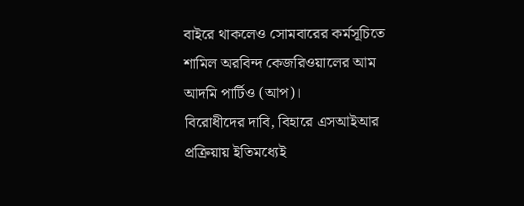বাইরে থাকলেও সোমবারের কর্মসূচিতে শামিল অরবিন্দ কেজরিওয়ালের আম আদমি পার্টিও (আপ)।
বিরোধীদের দাবি, বিহারে এসআইআর প্রক্রিয়ায় ইতিমধ্যেই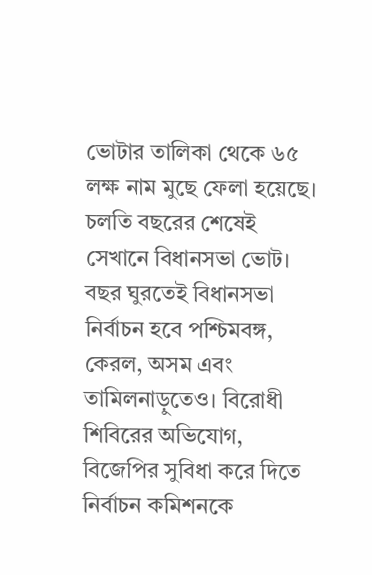ভোটার তালিকা থেকে ৬৫ লক্ষ নাম মুছে ফেলা হয়েছে। চলতি বছরের শেষেই সেখানে বিধানসভা ভোট। বছর ঘুরতেই বিধানসভা নির্বাচন হবে পশ্চিমবঙ্গ, কেরল, অসম এবং তামিলনাড়ুতেও। বিরোধী শিবিরের অভিযোগ, বিজেপির সুবিধা করে দিতে নির্বাচন কমিশনকে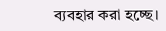ব্যবহার করা হচ্ছে।